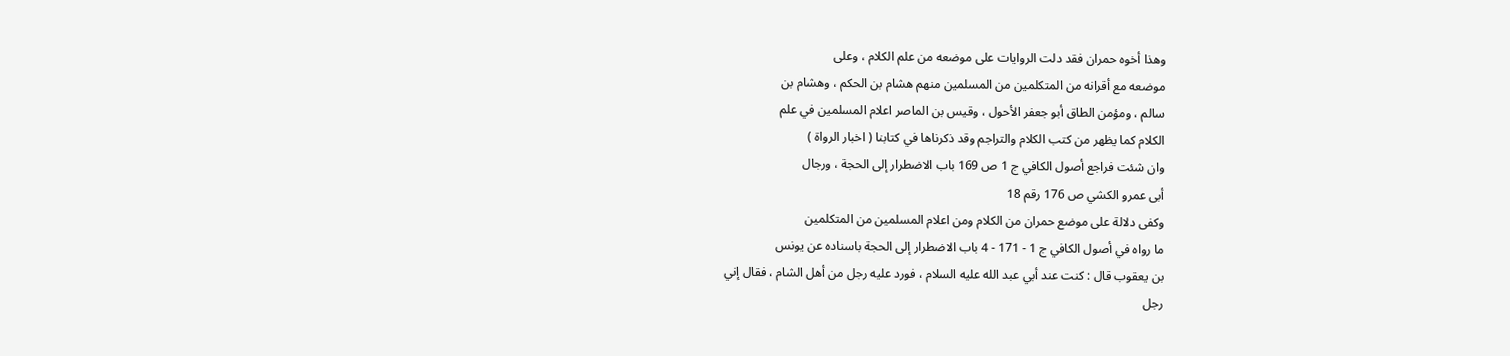وهذا أخوه حمران فقد دلت الروايات على موضعه من علم الكلام ، وعلى
موضعه مع أقرانه من المتكلمين من المسلمين منهم هشام بن الحكم ، وهشام بن
سالم ، ومؤمن الطاق أبو جعفر الأحول ، وقيس بن الماصر اعلام المسلمين في علم
الكلام كما يظهر من كتب الكلام والتراجم وقد ذكرناها في كتابنا ( اخبار الرواة )
وان شئت فراجع أصول الكافي ج 1 ص 169 باب الاضطرار إلى الحجة ، ورجال
أبى عمرو الكشي ص 176 رقم 18
وكفى دلالة على موضع حمران من الكلام ومن اعلام المسلمين من المتكلمين
ما رواه في أصول الكافي ج 1 - 171 - 4 باب الاضطرار إلى الحجة باسناده عن يونس
بن يعقوب قال : كنت عند أبي عبد الله عليه السلام ، فورد عليه رجل من أهل الشام ، فقال إني
رجل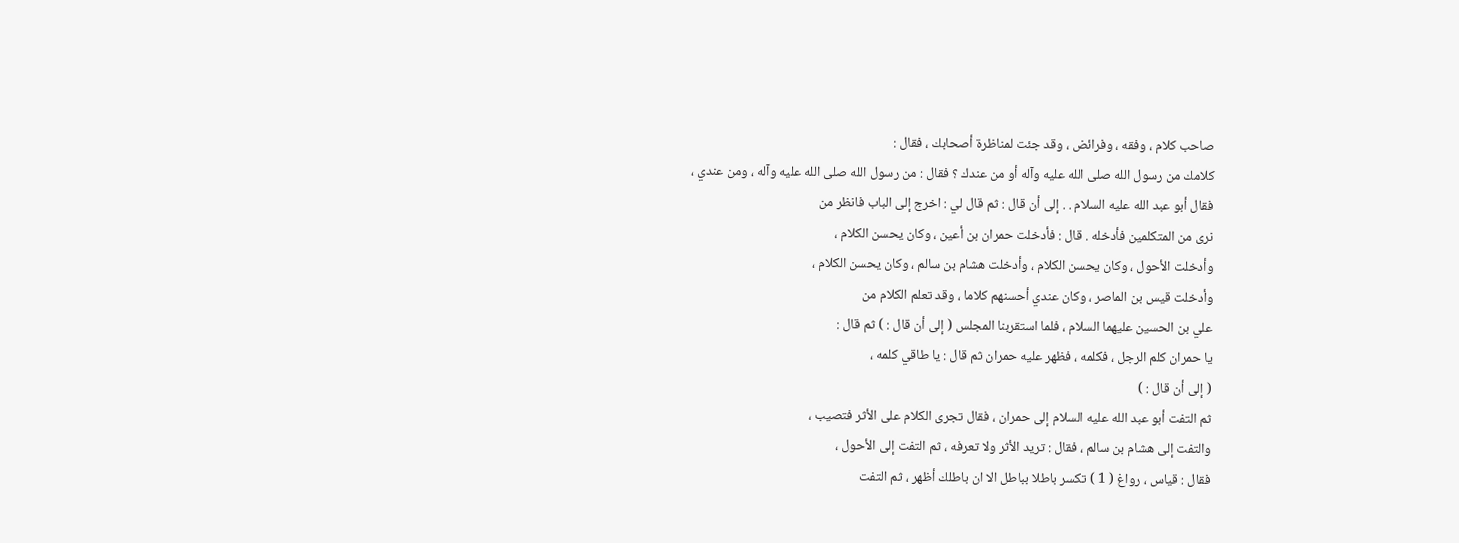صاحب كلام ، وفقه ، وفرائض ، وقد جئت لمناظرة أصحابك ، فقال :
كلامك من رسول الله صلى الله عليه وآله أو من عندك ؟ فقال : من رسول الله صلى الله عليه وآله ، ومن عندي ،
فقال أبو عبد الله عليه السلام . . إلى أن قال : ثم قال لي : اخرج إلى الباب فانظر من
نرى من المتكلمين فأدخله . قال : فأدخلت حمران بن أعين ، وكان يحسن الكلام ،
وأدخلت الأحول ، وكان يحسن الكلام ، وأدخلت هشام بن سالم ، وكان يحسن الكلام ،
وأدخلت قيس بن الماصر ، وكان عندي أحسنهم كلاما ، وقد تعلم الكلام من
علي بن الحسين عليهما السلام ، فلما استقربنا المجلس ( إلى أن قال : ) ثم قال :
يا حمران كلم الرجل ، فكلمه ، فظهر عليه حمران ثم قال : يا طاقي كلمه ،
( إلى أن قال : )
ثم التفت أبو عبد الله عليه السلام إلى حمران ، فقال تجرى الكلام على الأثر فتصيب ،
والتفت إلى هشام بن سالم ، فقال : تريد الأثر ولا تعرفه ، ثم التفت إلى الأحول ،
فقال : قياس ، رواغ ( 1 ) تكسر باطلا بباطل الا ان باطلك أظهر ، ثم التفت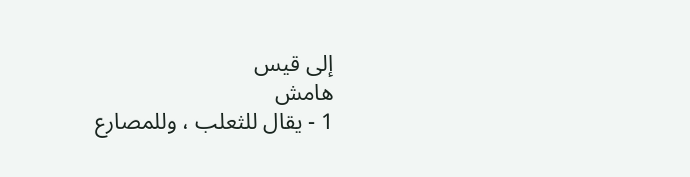إلى قيس
هامش
1 - يقال للثعلب ، وللمصارع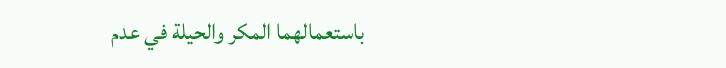باستعمالهما المكر والحيلة في عدم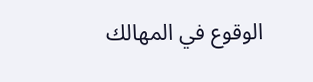الوقوع في المهالك